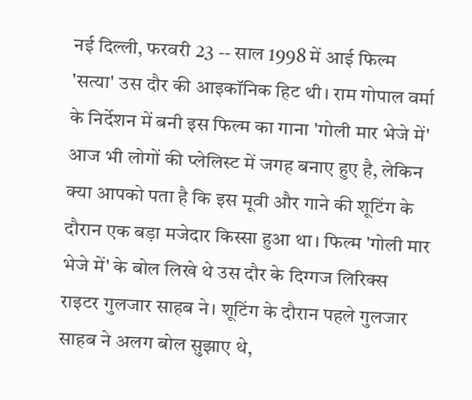नई दिल्ली, फरवरी 23 -- साल 1998 में आई फिल्म 'सत्या' उस दौर की आइकॉनिक हिट थी। राम गोपाल वर्मा के निर्देशन में बनी इस फिल्म का गाना 'गोली मार भेजे में' आज भी लोगों की प्लेलिस्ट में जगह बनाए हुए है, लेकिन क्या आपको पता है कि इस मूवी और गाने की शूटिंग के दौरान एक बड़ा मजेदार किस्सा हुआ था। फिल्म 'गोली मार भेजे में' के बोल लिखे थे उस दौर के दिग्गज लिरिक्स राइटर गुलजार साहब ने। शूटिंग के दौरान पहले गुलजार साहब ने अलग बोल सुझाए थे,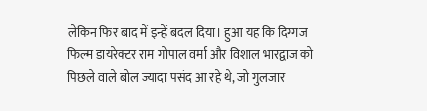लेकिन फिर बाद में इन्हें बदल दिया। हुआ यह कि दिग्गज फिल्म डायरेक्टर राम गोपाल वर्मा और विशाल भारद्वाज को पिछले वाले बोल ज्यादा पसंद आ रहे थे, जो गुलजार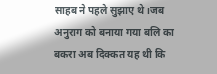साहब ने पहले सुझाए थे।जब अनुराग को बनाया गया बलि का बकरा अब दिक्कत यह थी कि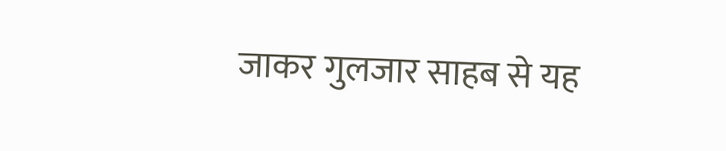जाकर गुलजार साहब से यह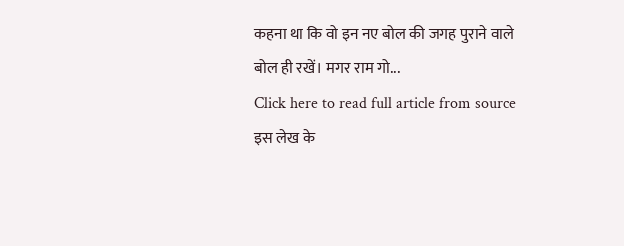कहना था कि वो इन नए बोल की जगह पुराने वाले बोल ही रखें। मगर राम गो...
Click here to read full article from source
इस लेख के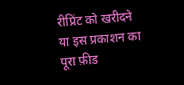रीप्रिंट को खरीदने या इस प्रकाशन का पूरा फ़ीड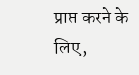प्राप्त करने के लिए,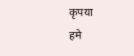कृपया
हमे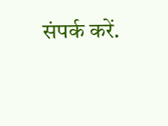संपर्क करें.